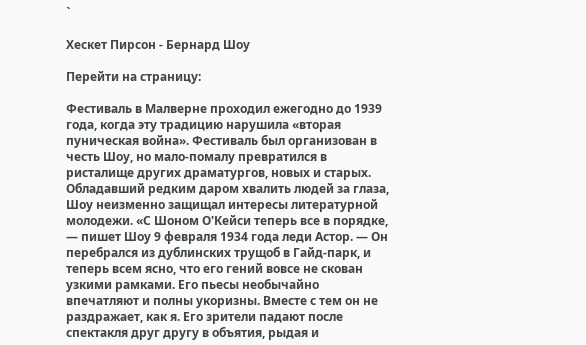`

Хескет Пирсон - Бернард Шоу

Перейти на страницу:

Фестиваль в Малверне проходил ежегодно до 1939 года, когда эту традицию нарушила «вторая пуническая война». Фестиваль был организован в честь Шоу, но мало-помалу превратился в ристалище других драматургов, новых и старых. Обладавший редким даром хвалить людей за глаза, Шоу неизменно защищал интересы литературной молодежи. «С Шоном О'Кейси теперь все в порядке, — пишет Шоу 9 февраля 1934 года леди Астор. — Он перебрался из дублинских трущоб в Гайд-парк, и теперь всем ясно, что его гений вовсе не скован узкими рамками. Его пьесы необычайно впечатляют и полны укоризны. Вместе с тем он не раздражает, как я. Его зрители падают после спектакля друг другу в объятия, рыдая и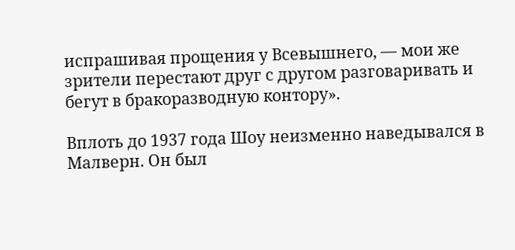испрашивая прощения у Всевышнего, — мои же зрители перестают друг с другом разговаривать и бегут в бракоразводную контору».

Вплоть до 1937 года Шоу неизменно наведывался в Малверн. Он был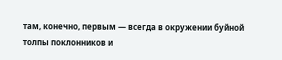там, конечно, первым — всегда в окружении буйной толпы поклонников и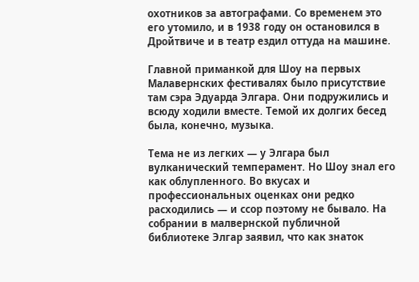охотников за автографами. Со временем это его утомило, и в 1938 году он остановился в Дройтвиче и в театр ездил оттуда на машине.

Главной приманкой для Шоу на первых Малавернских фестивалях было присутствие там сэра Эдуарда Элгара. Они подружились и всюду ходили вместе. Темой их долгих бесед была, конечно, музыка.

Тема не из легких — у Элгара был вулканический темперамент. Но Шоу знал его как облупленного. Во вкусах и профессиональных оценках они редко расходились — и ссор поэтому не бывало. На собрании в малвернской публичной библиотеке Элгар заявил, что как знаток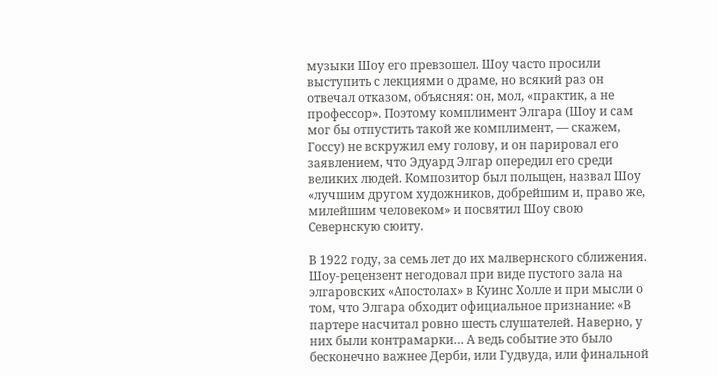музыки Шоу его превзошел. Шоу часто просили выступить с лекциями о драме, но всякий раз он отвечал отказом, объясняя: он, мол, «практик, а не профессор». Поэтому комплимент Элгара (Шоу и сам мог бы отпустить такой же комплимент, — скажем, Госсу) не вскружил ему голову, и он парировал его заявлением, что Эдуард Элгар опередил его среди великих людей. Композитор был польщен, назвал Шоу «лучшим другом художников, добрейшим и, право же, милейшим человеком» и посвятил Шоу свою Севернскую сюиту.

В 1922 году, за семь лет до их малвернского сближения. Шоу-рецензент негодовал при виде пустого зала на элгаровских «Апостолах» в Куинс Холле и при мысли о том, что Элгара обходит официальное признание: «В партере насчитал ровно шесть слушателей. Наверно, у них были контрамарки… А ведь событие это было бесконечно важнее Дерби, или Гудвуда, или финальной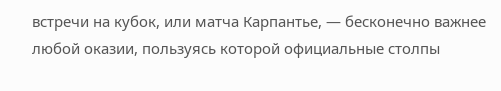встречи на кубок, или матча Карпантье, — бесконечно важнее любой оказии, пользуясь которой официальные столпы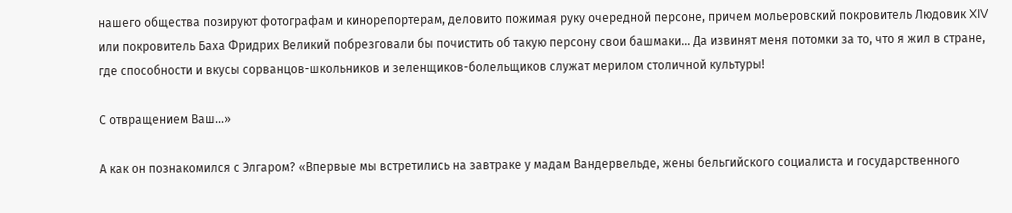нашего общества позируют фотографам и кинорепортерам, деловито пожимая руку очередной персоне, причем мольеровский покровитель Людовик XIV или покровитель Баха Фридрих Великий побрезговали бы почистить об такую персону свои башмаки… Да извинят меня потомки за то, что я жил в стране, где способности и вкусы сорванцов-школьников и зеленщиков-болельщиков служат мерилом столичной культуры!

С отвращением Ваш…»

А как он познакомился с Элгаром? «Впервые мы встретились на завтраке у мадам Вандервельде, жены бельгийского социалиста и государственного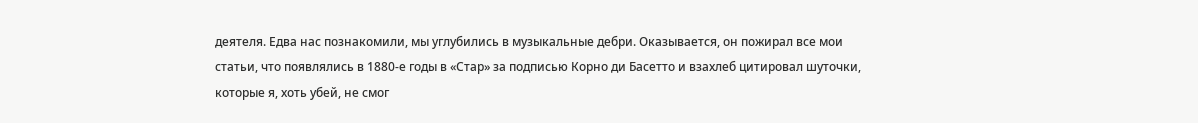деятеля. Едва нас познакомили, мы углубились в музыкальные дебри. Оказывается, он пожирал все мои статьи, что появлялись в 1880-е годы в «Стар» за подписью Корно ди Басетто и взахлеб цитировал шуточки, которые я, хоть убей, не смог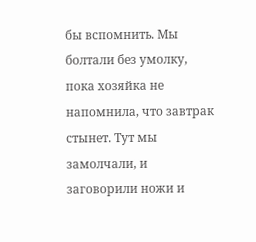бы вспомнить. Мы болтали без умолку, пока хозяйка не напомнила, что завтрак стынет. Тут мы замолчали, и заговорили ножи и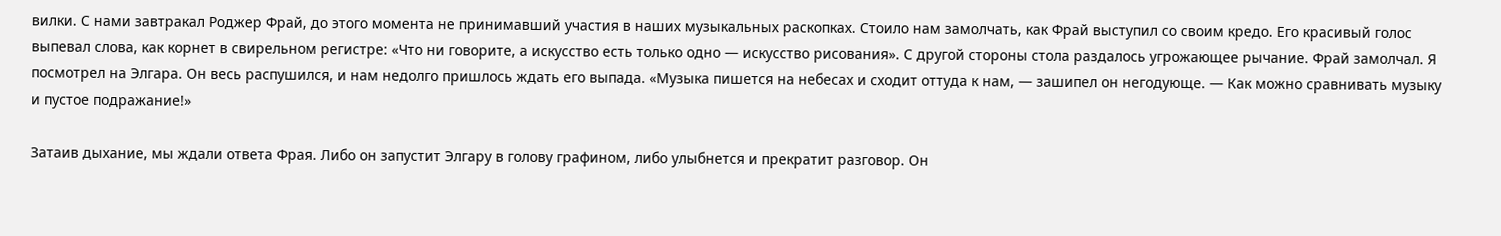вилки. С нами завтракал Роджер Фрай, до этого момента не принимавший участия в наших музыкальных раскопках. Стоило нам замолчать, как Фрай выступил со своим кредо. Его красивый голос выпевал слова, как корнет в свирельном регистре: «Что ни говорите, а искусство есть только одно — искусство рисования». С другой стороны стола раздалось угрожающее рычание. Фрай замолчал. Я посмотрел на Элгара. Он весь распушился, и нам недолго пришлось ждать его выпада. «Музыка пишется на небесах и сходит оттуда к нам, — зашипел он негодующе. — Как можно сравнивать музыку и пустое подражание!»

Затаив дыхание, мы ждали ответа Фрая. Либо он запустит Элгару в голову графином, либо улыбнется и прекратит разговор. Он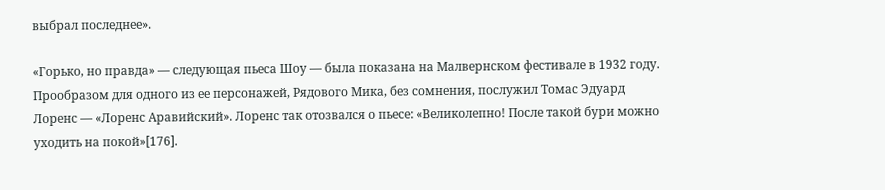выбрал последнее».

«Горько, но правда» — следующая пьеса Шоу — была показана на Малвернском фестивале в 1932 году. Прообразом для одного из ее персонажей, Рядового Мика, без сомнения, послужил Томас Эдуард Лоренс — «Лоренс Аравийский». Лоренс так отозвался о пьесе: «Великолепно! После такой бури можно уходить на покой»[176].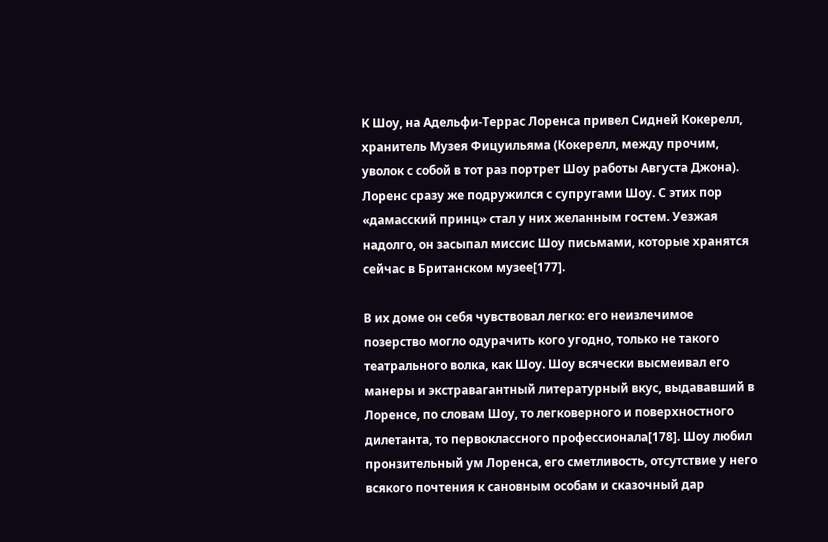К Шоу, на Адельфи-Террас Лоренса привел Сидней Кокерелл, хранитель Музея Фицуильяма (Кокерелл, между прочим, уволок с собой в тот раз портрет Шоу работы Августа Джона). Лоренс сразу же подружился с супругами Шоу. С этих пор «дамасский принц» стал у них желанным гостем. Уезжая надолго, он засыпал миссис Шоу письмами, которые хранятся сейчас в Британском музее[177].

В их доме он себя чувствовал легко: его неизлечимое позерство могло одурачить кого угодно, только не такого театрального волка, как Шоу. Шоу всячески высмеивал его манеры и экстравагантный литературный вкус, выдававший в Лоренсе, по словам Шоу, то легковерного и поверхностного дилетанта, то первоклассного профессионала[178]. Шоу любил пронзительный ум Лоренса, его сметливость, отсутствие у него всякого почтения к сановным особам и сказочный дар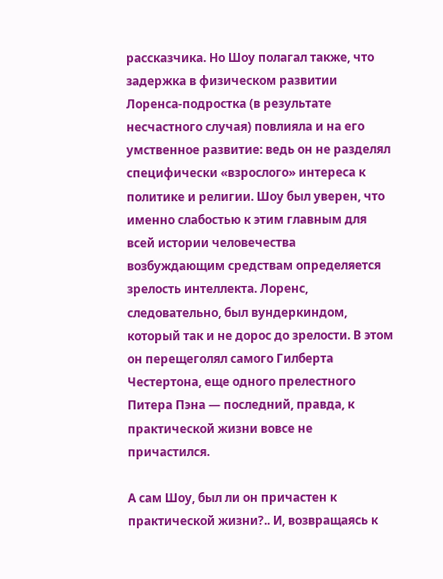рассказчика. Но Шоу полагал также, что задержка в физическом развитии Лоренса-подростка (в результате несчастного случая) повлияла и на его умственное развитие: ведь он не разделял специфически «взрослого» интереса к политике и религии. Шоу был уверен, что именно слабостью к этим главным для всей истории человечества возбуждающим средствам определяется зрелость интеллекта. Лоренс, следовательно, был вундеркиндом, который так и не дорос до зрелости. В этом он перещеголял самого Гилберта Честертона, еще одного прелестного Питера Пэна — последний, правда, к практической жизни вовсе не причастился.

А сам Шоу, был ли он причастен к практической жизни?.. И, возвращаясь к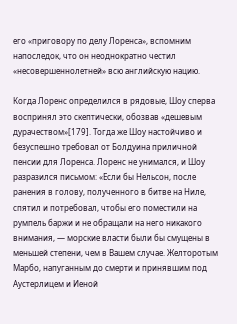его «приговору по делу Лоренса», вспомним напоследок, что он неоднократно честил «несовершеннолетней» всю английскую нацию.

Когда Лоренс определился в рядовые, Шоу сперва воспринял это скептически, обозвав «дешевым дурачеством»[179]. Тогда же Шоу настойчиво и безуспешно требовал от Болдуина приличной пенсии для Лоренса. Лоренс не унимался, и Шоу разразился письмом: «Если бы Нельсон, после ранения в голову, полученного в битве на Ниле, спятил и потребовал, чтобы его поместили на румпель баржи и не обращали на него никакого внимания, — морские власти были бы смущены в меньшей степени, чем в Вашем случае. Желторотым Марбо, напуганным до смерти и принявшим под Аустерлицем и Иеной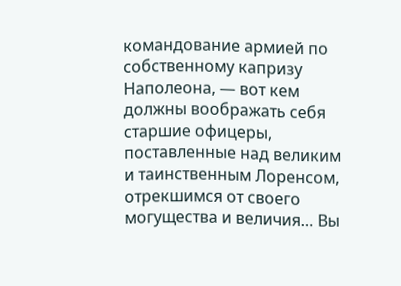командование армией по собственному капризу Наполеона, — вот кем должны воображать себя старшие офицеры, поставленные над великим и таинственным Лоренсом, отрекшимся от своего могущества и величия… Вы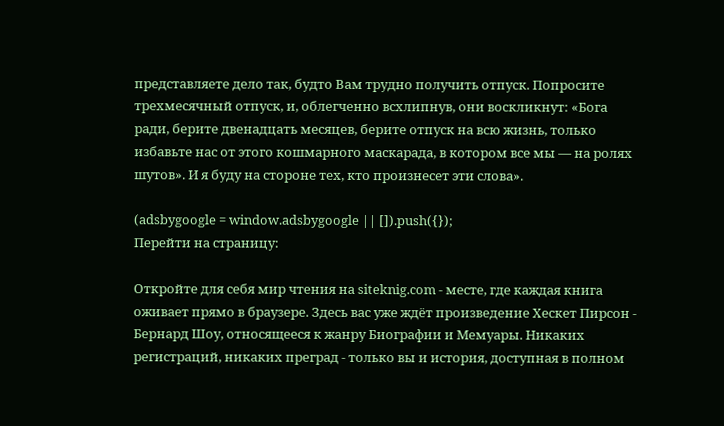представляете дело так, будто Вам трудно получить отпуск. Попросите трехмесячный отпуск, и, облегченно всхлипнув, они воскликнут: «Бога ради, берите двенадцать месяцев, берите отпуск на всю жизнь, только избавьте нас от этого кошмарного маскарада, в котором все мы — на ролях шутов». И я буду на стороне тех, кто произнесет эти слова».

(adsbygoogle = window.adsbygoogle || []).push({});
Перейти на страницу:

Откройте для себя мир чтения на siteknig.com - месте, где каждая книга оживает прямо в браузере. Здесь вас уже ждёт произведение Хескет Пирсон - Бернард Шоу, относящееся к жанру Биографии и Мемуары. Никаких регистраций, никаких преград - только вы и история, доступная в полном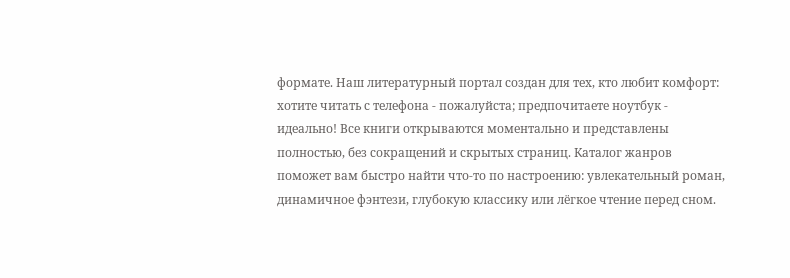формате. Наш литературный портал создан для тех, кто любит комфорт: хотите читать с телефона - пожалуйста; предпочитаете ноутбук - идеально! Все книги открываются моментально и представлены полностью, без сокращений и скрытых страниц. Каталог жанров поможет вам быстро найти что-то по настроению: увлекательный роман, динамичное фэнтези, глубокую классику или лёгкое чтение перед сном.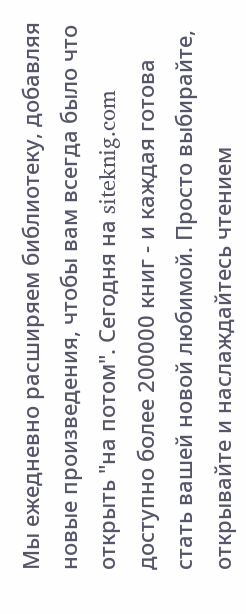Мы ежедневно расширяем библиотеку, добавляя новые произведения, чтобы вам всегда было что открыть "на потом". Сегодня на siteknig.com доступно более 200000 книг - и каждая готова стать вашей новой любимой. Просто выбирайте, открывайте и наслаждайтесь чтением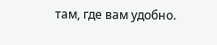там, где вам удобно.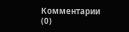Комментарии (0)